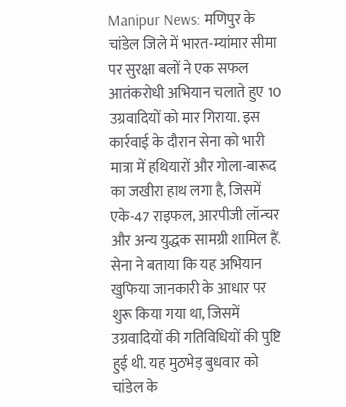Manipur News: मणिपुर के चांडेल जिले में भारत-म्यांमार सीमा पर सुरक्षा बलों ने एक सफल आतंकरोधी अभियान चलाते हुए 10 उग्रवादियों को मार गिराया. इस कार्रवाई के दौरान सेना को भारी मात्रा में हथियारों और गोला-बारूद का जखीरा हाथ लगा है, जिसमें एके-47 राइफल, आरपीजी लॉन्चर और अन्य युद्धक सामग्री शामिल हैं.
सेना ने बताया कि यह अभियान खुफिया जानकारी के आधार पर शुरू किया गया था, जिसमें उग्रवादियों की गतिविधियों की पुष्टि हुई थी. यह मुठभेड़ बुधवार को चांडेल के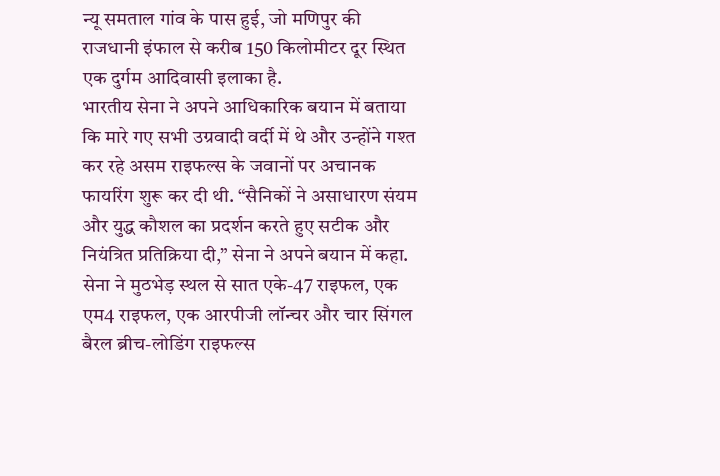न्यू समताल गांव के पास हुई, जो मणिपुर की राजधानी इंफाल से करीब 150 किलोमीटर दूर स्थित एक दुर्गम आदिवासी इलाका है.
भारतीय सेना ने अपने आधिकारिक बयान में बताया कि मारे गए सभी उग्रवादी वर्दी में थे और उन्होंने गश्त कर रहे असम राइफल्स के जवानों पर अचानक फायरिंग शुरू कर दी थी. “सैनिकों ने असाधारण संयम और युद्ध कौशल का प्रदर्शन करते हुए सटीक और नियंत्रित प्रतिक्रिया दी,” सेना ने अपने बयान में कहा.
सेना ने मुठभेड़ स्थल से सात एके-47 राइफल, एक एम4 राइफल, एक आरपीजी लॉन्चर और चार सिंगल बैरल ब्रीच-लोडिंग राइफल्स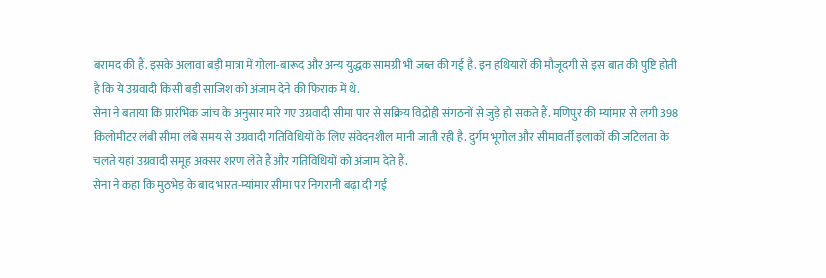बरामद की हैं. इसके अलावा बड़ी मात्रा में गोला-बारूद और अन्य युद्धक सामग्री भी जब्त की गई है. इन हथियारों की मौजूदगी से इस बात की पुष्टि होती है कि ये उग्रवादी किसी बड़ी साजिश को अंजाम देने की फिराक में थे.
सेना ने बताया कि प्रारंभिक जांच के अनुसार मारे गए उग्रवादी सीमा पार से सक्रिय विद्रोही संगठनों से जुड़े हो सकते हैं. मणिपुर की म्यांमार से लगी 398 किलोमीटर लंबी सीमा लंबे समय से उग्रवादी गतिविधियों के लिए संवेदनशील मानी जाती रही है. दुर्गम भूगोल और सीमावर्ती इलाकों की जटिलता के चलते यहां उग्रवादी समूह अक्सर शरण लेते हैं और गतिविधियों को अंजाम देते हैं.
सेना ने कहा कि मुठभेड़ के बाद भारत-म्यांमार सीमा पर निगरानी बढ़ा दी गई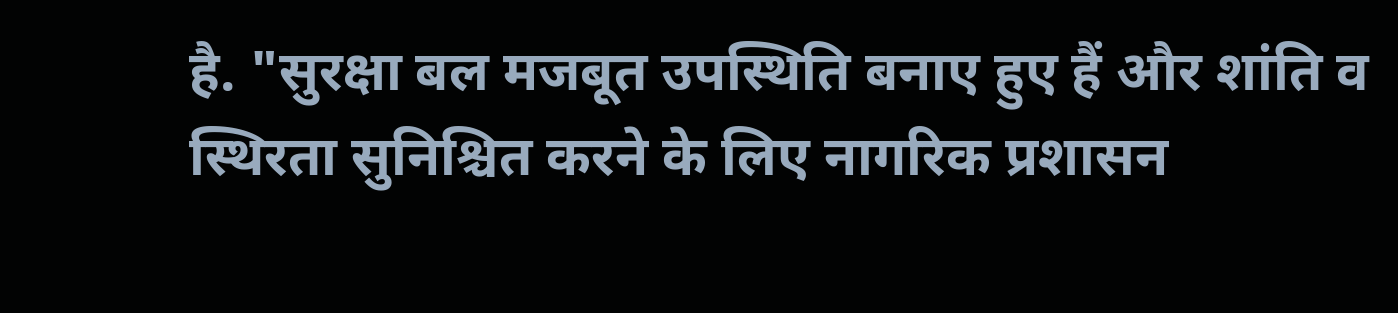है. "सुरक्षा बल मजबूत उपस्थिति बनाए हुए हैं और शांति व स्थिरता सुनिश्चित करने के लिए नागरिक प्रशासन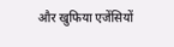और खुफिया एजेंसियों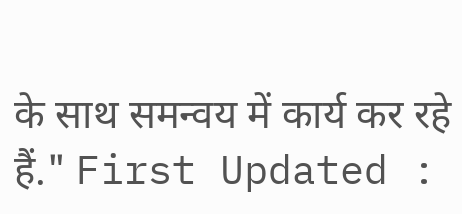के साथ समन्वय में कार्य कर रहे हैं." First Updated :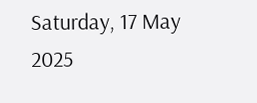Saturday, 17 May 2025